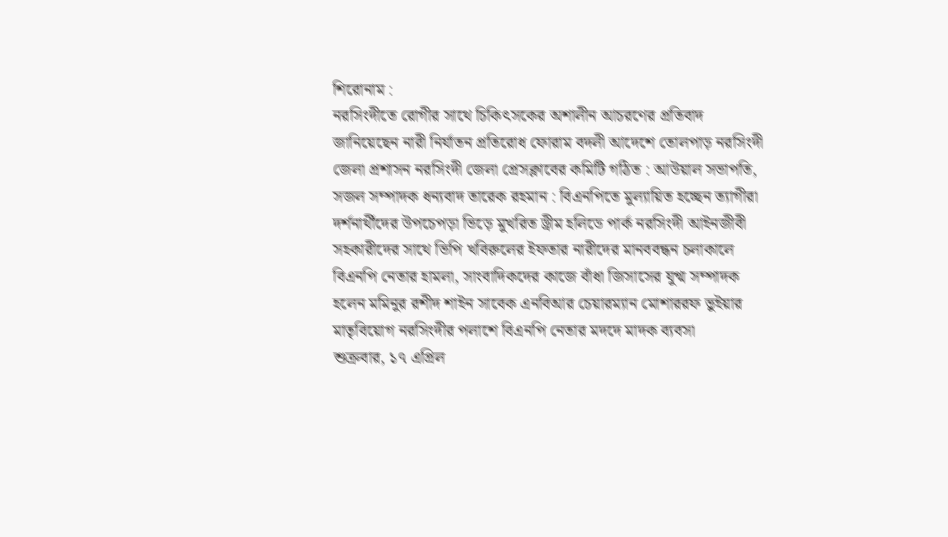শিরোনাম :
নরসিংদীতে রোগীর সাথে চিকিৎসকের অশালীন আচরণের প্রতিবাদ জানিয়েছেন নারী নির্যাতন প্রতিরোধ ফোরাম বদলী আদেশে তোলপাড় নরসিংদী জেলা প্রশাসন নরসিংদী জেলা প্রেসক্লাবের কমিটি গঠিত : আউয়াল সভাপতি, সজল সম্পাদক ধন্যবাদ তারেক রহমান : বিএনপিতে মুল্যায়িত হচ্ছেন ত্যাগীরা দর্শনার্থীদের উপচেপড়া ভিড়ে মুখরিত ড্রীম হলিডে পার্ক নরসিংদী আইনজীবী সহকারীদের সাথে ভিপি খবিরুলের ইফতার নারীদের মানববন্ধন চলাকালে বিএনপি নেতার হামলা, সাংবাদিকদের কাজে বাঁধা জিসাসের যুগ্ম সম্পাদক হলেন মমিনুর রশীদ শাইন সাবেক এনবিআর চেয়ারম্যান মোশাররফ ভুইয়ার মাতৃবিয়োগ নরসিংদীর পলাশে বিএনপি নেতার মদদে মাদক ব্যবসা
শুক্রবার, ১৭ এপ্রিল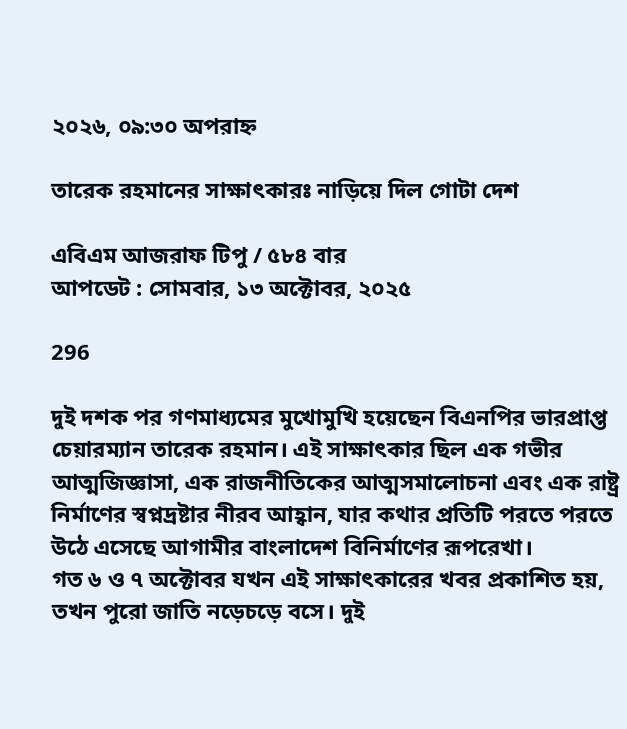২০২৬, ০৯:৩০ অপরাহ্ন

তারেক রহমানের সাক্ষাৎকারঃ নাড়িয়ে দিল গোটা দেশ

এবিএম আজরাফ টিপু / ৫৮৪ বার
আপডেট : সোমবার, ১৩ অক্টোবর, ২০২৫

296

দুই দশক পর গণমাধ্যমের মুখোমুখি হয়েছেন বিএনপির ভারপ্রাপ্ত চেয়ারম্যান তারেক রহমান। এই সাক্ষাৎকার ছিল এক গভীর আত্মজিজ্ঞাসা, এক রাজনীতিকের আত্মসমালোচনা এবং এক রাষ্ট্র নির্মাণের স্বপ্নদ্রষ্টার নীরব আহ্বান, যার কথার প্রতিটি পরতে পরতে উঠে এসেছে আগামীর বাংলাদেশ বিনির্মাণের রূপরেখা।
গত ৬ ও ৭ অক্টোবর যখন এই সাক্ষাৎকারের খবর প্রকাশিত হয়, তখন পুরো জাতি নড়েচড়ে বসে। দুই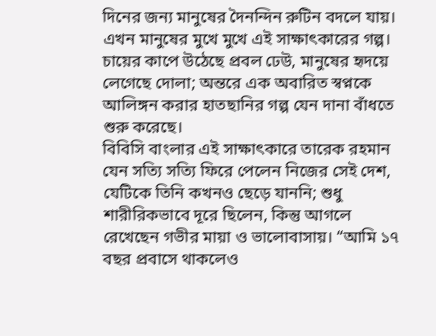দিনের জন্য মানুষের দৈনন্দিন রুটিন বদলে যায়। এখন মানুষের মুখে মুখে এই সাক্ষাৎকারের গল্প। চায়ের কাপে উঠেছে প্রবল ঢেউ, মানুষের হৃদয়ে লেগেছে দোলা; অন্তরে এক অবারিত স্বপ্নকে আলিঙ্গন করার হাতছানির গল্প যেন দানা বাঁধতে শুরু করেছে।
বিবিসি বাংলার এই সাক্ষাৎকারে তারেক রহমান যেন সত্যি সত্যি ফিরে পেলেন নিজের সেই দেশ, যেটিকে তিনি কখনও ছেড়ে যাননি; শুধু শারীরিকভাবে দূরে ছিলেন, কিন্তু আগলে রেখেছেন গভীর মায়া ও ভালোবাসায়। “আমি ১৭ বছর প্রবাসে থাকলেও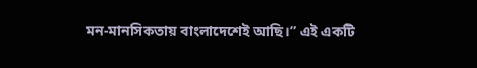মন-মানসিকতায় বাংলাদেশেই আছি।” এই একটি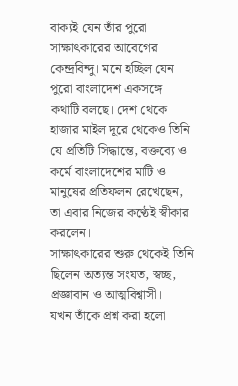বাক্যই যেন তাঁর পুরো সাক্ষাৎকারের আবেগের কেন্দ্রবিন্দু। মনে হচ্ছিল যেন পুরো বাংলাদেশ একসঙ্গে কথাটি বলছে। দেশ থেকে হাজার মাইল দূরে থেকেও তিনি যে প্রতিটি সিদ্ধান্তে, বক্তব্যে ও কর্মে বাংলাদেশের মাটি ও মানুষের প্রতিফলন রেখেছেন, তা এবার নিজের কণ্ঠেই স্বীকার করলেন।
সাক্ষাৎকারের শুরু থেকেই তিনি ছিলেন অত্যন্ত সংযত, স্বচ্ছ, প্রজ্ঞাবান ও আত্মবিশ্বাসী।
যখন তাঁকে প্রশ্ন করা হলো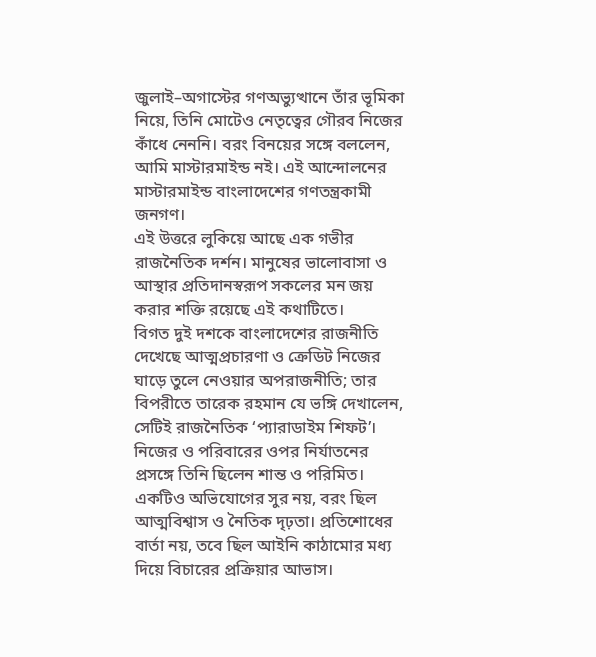জুলাই–অগাস্টের গণঅভ্যুত্থানে তাঁর ভূমিকা নিয়ে, তিনি মোটেও নেতৃত্বের গৌরব নিজের কাঁধে নেননি। বরং বিনয়ের সঙ্গে বললেন, আমি মাস্টারমাইন্ড নই। এই আন্দোলনের মাস্টারমাইন্ড বাংলাদেশের গণতন্ত্রকামী জনগণ।
এই উত্তরে লুকিয়ে আছে এক গভীর রাজনৈতিক দর্শন। মানুষের ভালোবাসা ও আস্থার প্রতিদানস্বরূপ সকলের মন জয় করার শক্তি রয়েছে এই কথাটিতে।
বিগত দুই দশকে বাংলাদেশের রাজনীতি দেখেছে আত্মপ্রচারণা ও ক্রেডিট নিজের ঘাড়ে তুলে নেওয়ার অপরাজনীতি; তার বিপরীতে তারেক রহমান যে ভঙ্গি দেখালেন, সেটিই রাজনৈতিক ‘প্যারাডাইম শিফট’।
নিজের ও পরিবারের ওপর নির্যাতনের প্রসঙ্গে তিনি ছিলেন শান্ত ও পরিমিত। একটিও অভিযোগের সুর নয়, বরং ছিল আত্মবিশ্বাস ও নৈতিক দৃঢ়তা। প্রতিশোধের বার্তা নয়, তবে ছিল আইনি কাঠামোর মধ্য দিয়ে বিচারের প্রক্রিয়ার আভাস।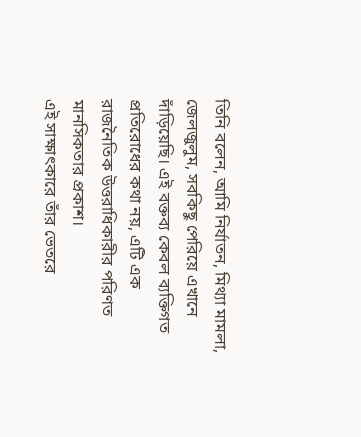তিনি বলেন, আমি নির্যাতন, মিথ্যা মামলা, জেলজুলুম, সবকিছু পেরিয়ে এখানে দাঁড়িয়েছি। এই বক্তব্য কেবল ব্যক্তিগত প্রতিরোধের কথা নয়, এটি এক রাজনৈতিক উত্তরাধিকারীর পরিণত মানসিকতার প্রকাশ।
এই সাক্ষাৎকারে তাঁর ভেতরে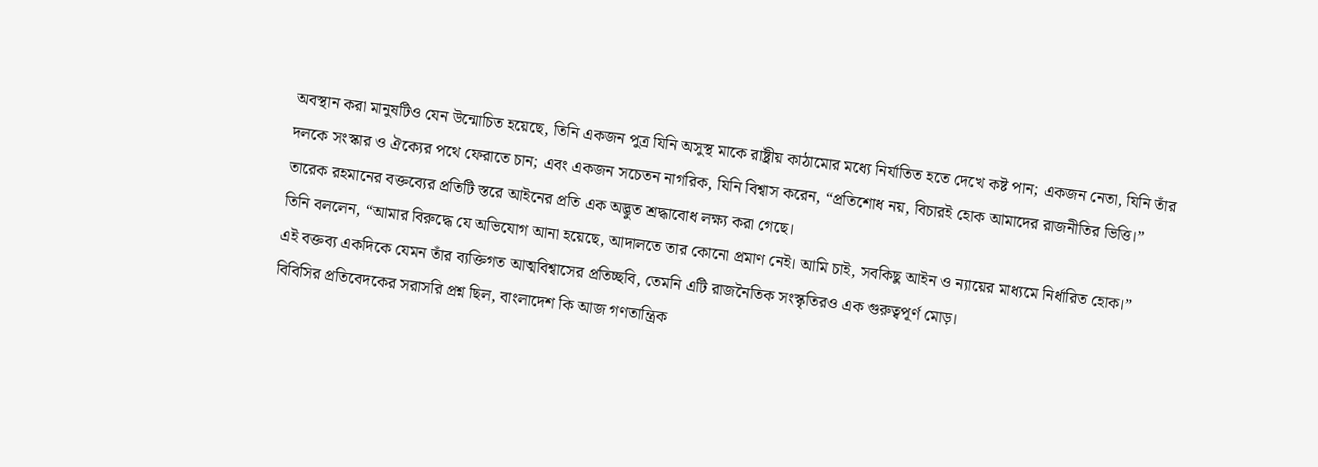অবস্থান করা মানুষটিও যেন উন্মোচিত হয়েছে, তিনি একজন পুত্র যিনি অসুস্থ মাকে রাষ্ট্রীয় কাঠামোর মধ্যে নির্যাতিত হতে দেখে কষ্ট পান; একজন নেতা, যিনি তাঁর দলকে সংস্কার ও ঐক্যের পথে ফেরাতে চান; এবং একজন সচেতন নাগরিক, যিনি বিশ্বাস করেন, “প্রতিশোধ নয়, বিচারই হোক আমাদের রাজনীতির ভিত্তি।”
তারেক রহমানের বক্তব্যের প্রতিটি স্তরে আইনের প্রতি এক অদ্ভুত শ্রদ্ধাবোধ লক্ষ্য করা গেছে।
তিনি বললেন, “আমার বিরুদ্ধে যে অভিযোগ আনা হয়েছে, আদালতে তার কোনো প্রমাণ নেই। আমি চাই, সবকিছু আইন ও ন্যায়ের মাধ্যমে নির্ধারিত হোক।”
এই বক্তব্য একদিকে যেমন তাঁর ব্যক্তিগত আত্মবিশ্বাসের প্রতিচ্ছবি, তেমনি এটি রাজনৈতিক সংস্কৃতিরও এক গুরুত্বপূর্ণ মোড়।
বিবিসির প্রতিবেদকের সরাসরি প্রশ্ন ছিল, বাংলাদেশ কি আজ গণতান্ত্রিক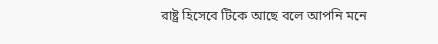রাষ্ট্র হিসেবে টিকে আছে বলে আপনি মনে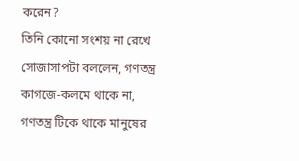করেন?
তিনি কোনো সংশয় না রেখে সোজাসাপটা বললেন, গণতন্ত্র কাগজে-কলমে থাকে না, গণতন্ত্র টিকে থাকে মানুষের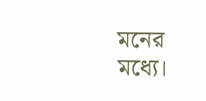মনের মধ্যে।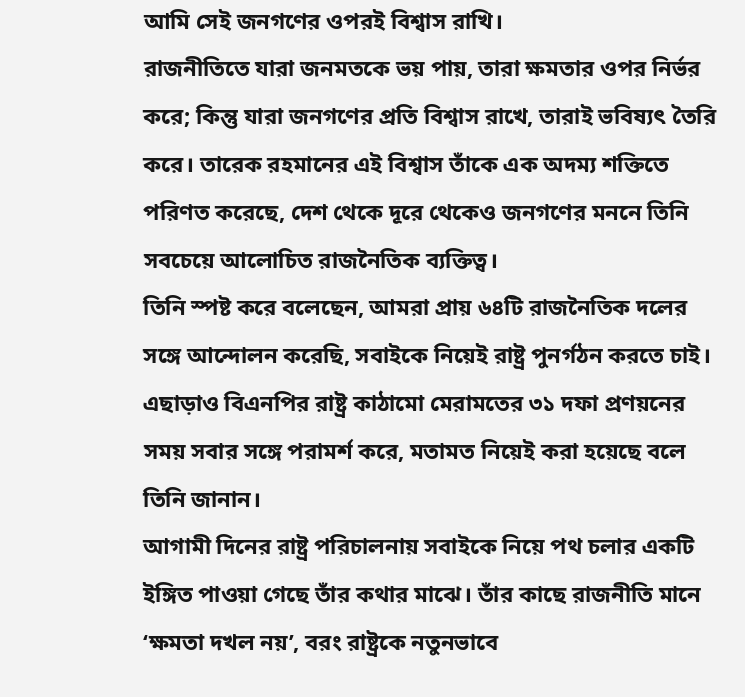আমি সেই জনগণের ওপরই বিশ্বাস রাখি।
রাজনীতিতে যারা জনমতকে ভয় পায়, তারা ক্ষমতার ওপর নির্ভর করে; কিন্তু যারা জনগণের প্রতি বিশ্বাস রাখে, তারাই ভবিষ্যৎ তৈরি করে। তারেক রহমানের এই বিশ্বাস তাঁকে এক অদম্য শক্তিতে পরিণত করেছে, দেশ থেকে দূরে থেকেও জনগণের মননে তিনি সবচেয়ে আলোচিত রাজনৈতিক ব্যক্তিত্ব।
তিনি স্পষ্ট করে বলেছেন, আমরা প্রায় ৬৪টি রাজনৈতিক দলের সঙ্গে আন্দোলন করেছি, সবাইকে নিয়েই রাষ্ট্র পুনর্গঠন করতে চাই।
এছাড়াও বিএনপির রাষ্ট্র কাঠামো মেরামতের ৩১ দফা প্রণয়নের সময় সবার সঙ্গে পরামর্শ করে, মতামত নিয়েই করা হয়েছে বলে তিনি জানান।
আগামী দিনের রাষ্ট্র পরিচালনায় সবাইকে নিয়ে পথ চলার একটি ইঙ্গিত পাওয়া গেছে তাঁর কথার মাঝে। তাঁর কাছে রাজনীতি মানে ‘ক্ষমতা দখল নয়’, বরং রাষ্ট্রকে নতুনভাবে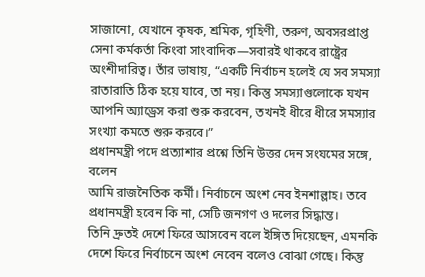সাজানো, যেখানে কৃষক, শ্রমিক, গৃহিণী, তরুণ, অবসরপ্রাপ্ত সেনা কর্মকর্তা কিংবা সাংবাদিক—সবারই থাকবে রাষ্ট্রের অংশীদারিত্ব। তাঁর ভাষায়, “একটি নির্বাচন হলেই যে সব সমস্যা রাতারাতি ঠিক হয়ে যাবে, তা নয়। কিন্তু সমস্যাগুলোকে যখন আপনি অ্যাড্রেস করা শুরু করবেন, তখনই ধীরে ধীরে সমস্যার সংখ্যা কমতে শুরু করবে।”
প্রধানমন্ত্রী পদে প্রত্যাশার প্রশ্নে তিনি উত্তর দেন সংযমের সঙ্গে, বলেন
আমি রাজনৈতিক কর্মী। নির্বাচনে অংশ নেব ইনশাল্লাহ। তবে প্রধানমন্ত্রী হবেন কি না, সেটি জনগণ ও দলের সিদ্ধান্ত।
তিনি দ্রুতই দেশে ফিরে আসবেন বলে ইঙ্গিত দিয়েছেন, এমনকি দেশে ফিরে নির্বাচনে অংশ নেবেন বলেও বোঝা গেছে। কিন্তু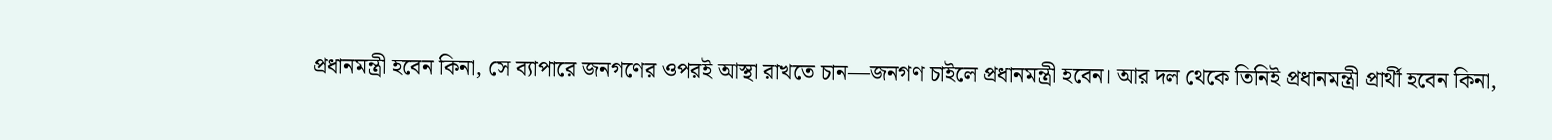প্রধানমন্ত্রী হবেন কিনা, সে ব্যাপারে জনগণের ওপরই আস্থা রাখতে চান—জনগণ চাইলে প্রধানমন্ত্রী হবেন। আর দল থেকে তিনিই প্রধানমন্ত্রী প্রার্থী হবেন কিনা,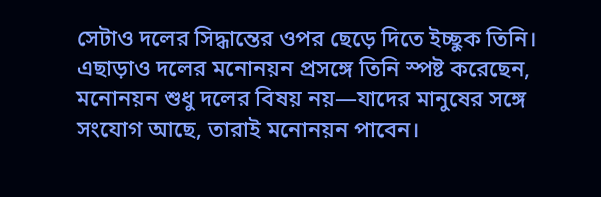সেটাও দলের সিদ্ধান্তের ওপর ছেড়ে দিতে ইচ্ছুক তিনি।
এছাড়াও দলের মনোনয়ন প্রসঙ্গে তিনি স্পষ্ট করেছেন, মনোনয়ন শুধু দলের বিষয় নয়—যাদের মানুষের সঙ্গে সংযোগ আছে, তারাই মনোনয়ন পাবেন।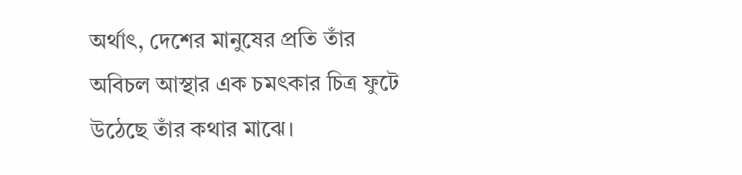অর্থাৎ, দেশের মানুষের প্রতি তাঁর অবিচল আস্থার এক চমৎকার চিত্র ফুটে উঠেছে তাঁর কথার মাঝে।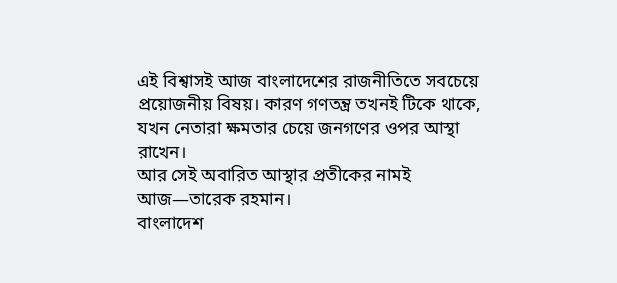এই বিশ্বাসই আজ বাংলাদেশের রাজনীতিতে সবচেয়ে প্রয়োজনীয় বিষয়। কারণ গণতন্ত্র তখনই টিকে থাকে, যখন নেতারা ক্ষমতার চেয়ে জনগণের ওপর আস্থা রাখেন।
আর সেই অবারিত আস্থার প্রতীকের নামই আজ—তারেক রহমান।
বাংলাদেশ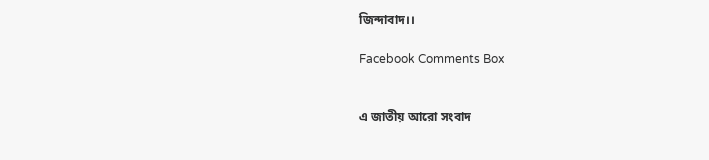জিন্দাবাদ।।

Facebook Comments Box


এ জাতীয় আরো সংবাদ